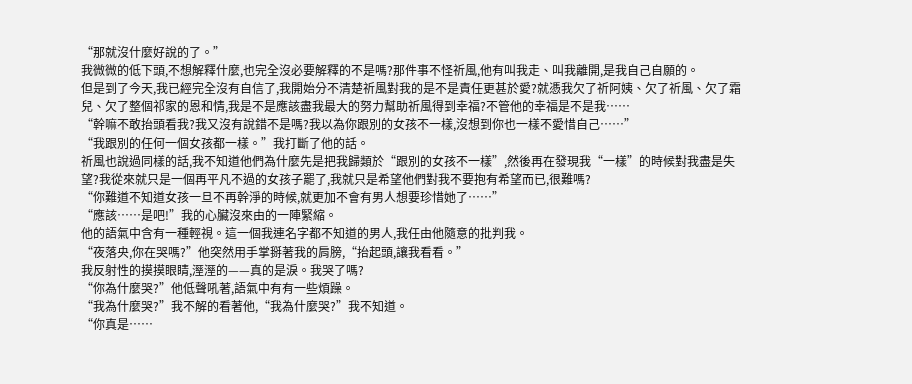“那就沒什麼好說的了。”
我微微的低下頭,不想解釋什麼,也完全沒必要解釋的不是嗎?那件事不怪祈風,他有叫我走、叫我離開,是我自己自願的。
但是到了今天,我已經完全沒有自信了,我開始分不清楚祈風對我的是不是責任更甚於愛?就憑我欠了祈阿姨、欠了祈風、欠了霜兒、欠了整個祁家的恩和情,我是不是應該盡我最大的努力幫助祈風得到幸福?不管他的幸福是不是我……
“幹嘛不敢抬頭看我?我又沒有說錯不是嗎?我以為你跟別的女孩不一樣,沒想到你也一樣不愛惜自己……”
“我跟別的任何一個女孩都一樣。”我打斷了他的話。
祈風也說過同樣的話,我不知道他們為什麼先是把我歸類於“跟別的女孩不一樣”,然後再在發現我“一樣”的時候對我盡是失望?我從來就只是一個再平凡不過的女孩子罷了,我就只是希望他們對我不要抱有希望而已,很難嗎?
“你難道不知道女孩一旦不再幹淨的時候,就更加不會有男人想要珍惜她了……”
“應該……是吧!”我的心臟沒來由的一陣緊縮。
他的語氣中含有一種輕視。這一個我連名字都不知道的男人,我任由他隨意的批判我。
“夜落央,你在哭嗎?”他突然用手掌掰著我的肩膀,“抬起頭,讓我看看。”
我反射性的摸摸眼睛,溼溼的——真的是淚。我哭了嗎?
“你為什麼哭?”他低聲吼著,語氣中有有一些煩躁。
“我為什麼哭?”我不解的看著他,“我為什麼哭?”我不知道。
“你真是……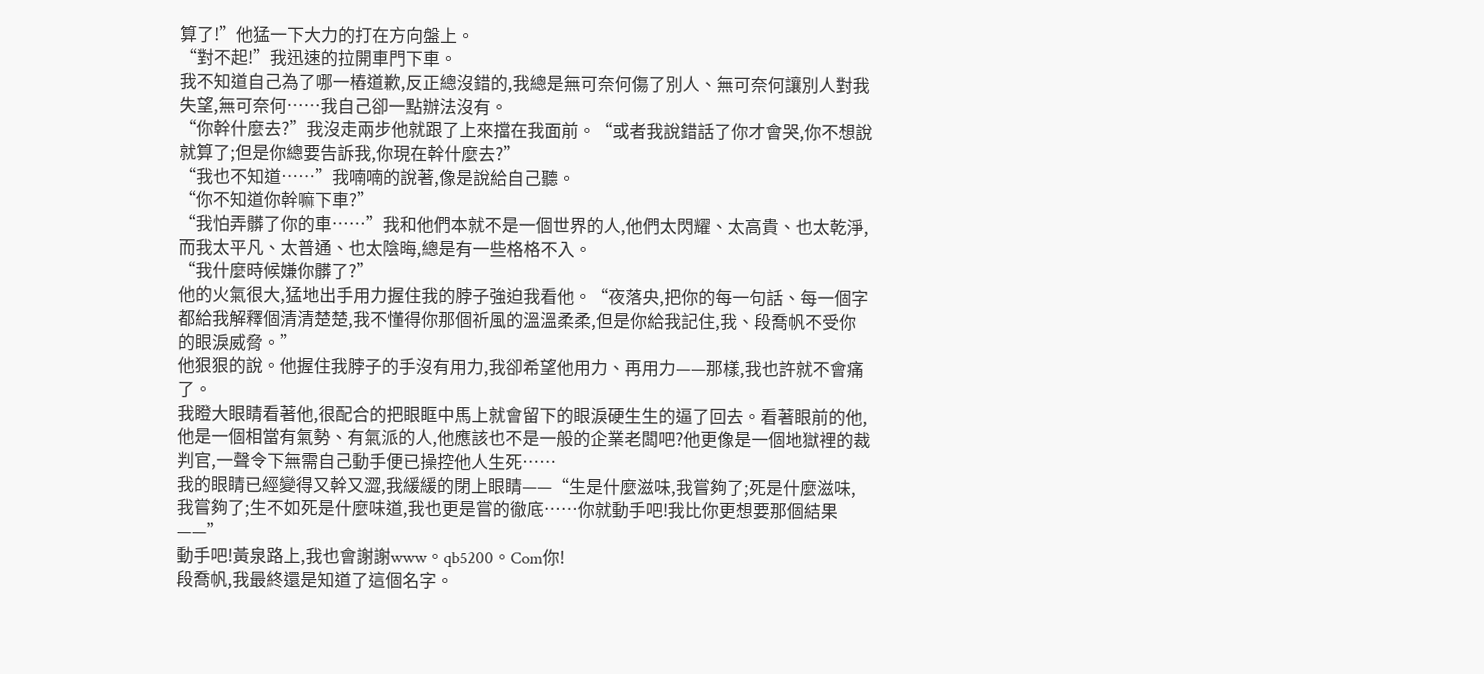算了!”他猛一下大力的打在方向盤上。
“對不起!”我迅速的拉開車門下車。
我不知道自己為了哪一樁道歉,反正總沒錯的,我總是無可奈何傷了別人、無可奈何讓別人對我失望,無可奈何……我自己卻一點辦法沒有。
“你幹什麼去?”我沒走兩步他就跟了上來擋在我面前。“或者我說錯話了你才會哭,你不想說就算了;但是你總要告訴我,你現在幹什麼去?”
“我也不知道……”我喃喃的說著,像是說給自己聽。
“你不知道你幹嘛下車?”
“我怕弄髒了你的車……”我和他們本就不是一個世界的人,他們太閃耀、太高貴、也太乾淨,而我太平凡、太普通、也太陰晦,總是有一些格格不入。
“我什麼時候嫌你髒了?”
他的火氣很大,猛地出手用力握住我的脖子強迫我看他。“夜落央,把你的每一句話、每一個字都給我解釋個清清楚楚,我不懂得你那個祈風的溫溫柔柔,但是你給我記住,我、段喬帆不受你的眼淚威脅。”
他狠狠的說。他握住我脖子的手沒有用力,我卻希望他用力、再用力——那樣,我也許就不會痛了。
我瞪大眼睛看著他,很配合的把眼眶中馬上就會留下的眼淚硬生生的逼了回去。看著眼前的他,他是一個相當有氣勢、有氣派的人,他應該也不是一般的企業老闆吧?他更像是一個地獄裡的裁判官,一聲令下無需自己動手便已操控他人生死……
我的眼睛已經變得又幹又澀,我緩緩的閉上眼睛——“生是什麼滋味,我嘗夠了;死是什麼滋味,我嘗夠了;生不如死是什麼味道,我也更是嘗的徹底……你就動手吧!我比你更想要那個結果——”
動手吧!黃泉路上,我也會謝謝www。qb5200。Com你!
段喬帆,我最終還是知道了這個名字。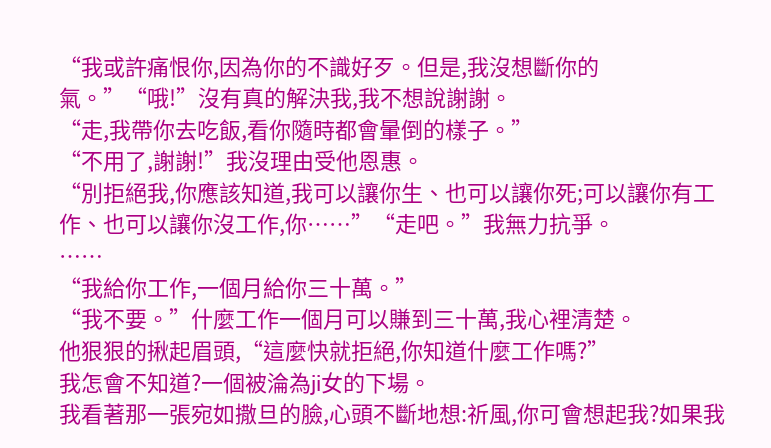“我或許痛恨你,因為你的不識好歹。但是,我沒想斷你的氣。”“哦!”沒有真的解決我,我不想說謝謝。
“走,我帶你去吃飯,看你隨時都會暈倒的樣子。”
“不用了,謝謝!”我沒理由受他恩惠。
“別拒絕我,你應該知道,我可以讓你生、也可以讓你死;可以讓你有工作、也可以讓你沒工作,你……”“走吧。”我無力抗爭。
……
“我給你工作,一個月給你三十萬。”
“我不要。”什麼工作一個月可以賺到三十萬,我心裡清楚。
他狠狠的揪起眉頭,“這麼快就拒絕,你知道什麼工作嗎?”
我怎會不知道?一個被淪為ji女的下場。
我看著那一張宛如撒旦的臉,心頭不斷地想:祈風,你可會想起我?如果我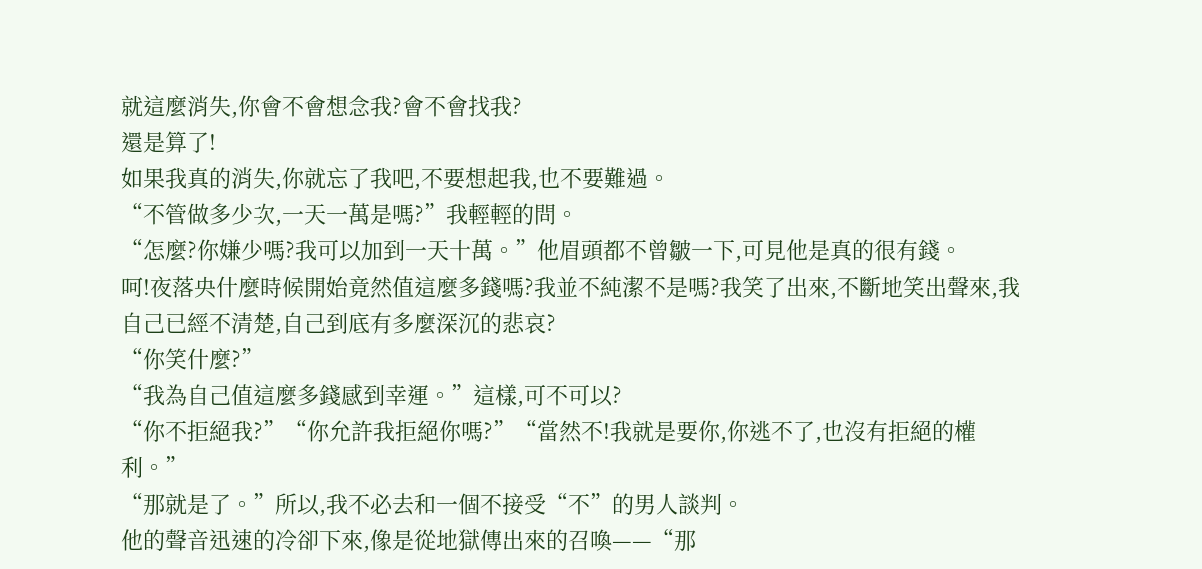就這麼消失,你會不會想念我?會不會找我?
還是算了!
如果我真的消失,你就忘了我吧,不要想起我,也不要難過。
“不管做多少次,一天一萬是嗎?”我輕輕的問。
“怎麼?你嫌少嗎?我可以加到一天十萬。”他眉頭都不曾皺一下,可見他是真的很有錢。
呵!夜落央什麼時候開始竟然值這麼多錢嗎?我並不純潔不是嗎?我笑了出來,不斷地笑出聲來,我自己已經不清楚,自己到底有多麼深沉的悲哀?
“你笑什麼?”
“我為自己值這麼多錢感到幸運。”這樣,可不可以?
“你不拒絕我?”“你允許我拒絕你嗎?”“當然不!我就是要你,你逃不了,也沒有拒絕的權利。”
“那就是了。”所以,我不必去和一個不接受“不”的男人談判。
他的聲音迅速的冷卻下來,像是從地獄傳出來的召喚——“那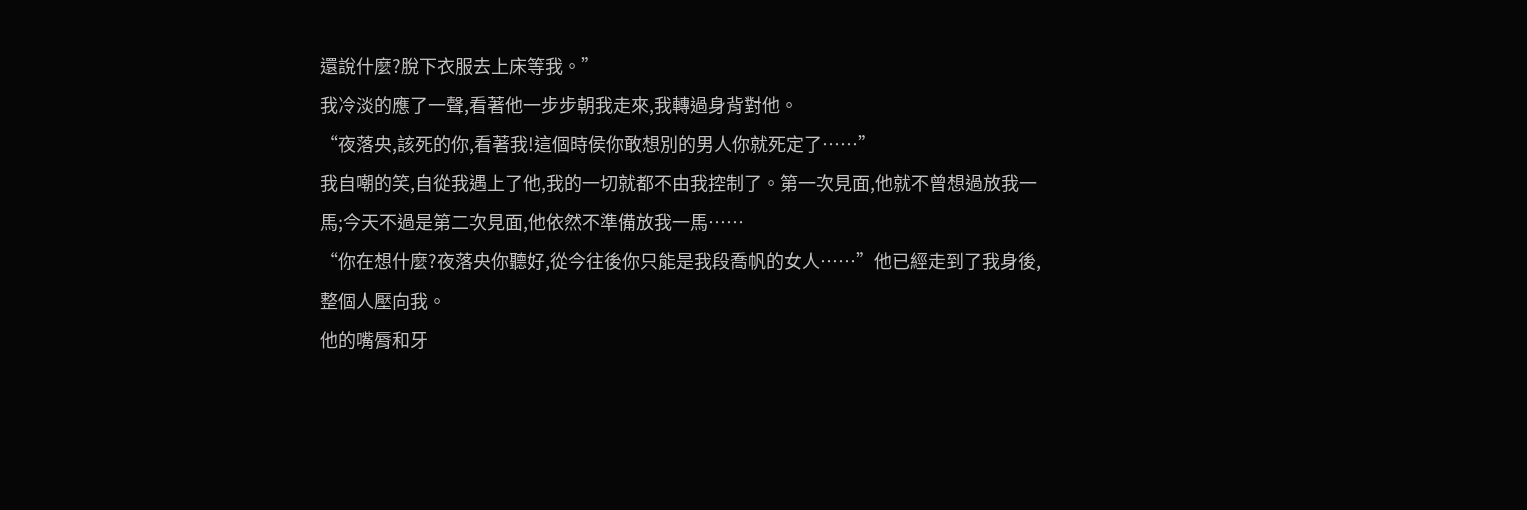還說什麼?脫下衣服去上床等我。”
我冷淡的應了一聲,看著他一步步朝我走來,我轉過身背對他。
“夜落央,該死的你,看著我!這個時侯你敢想別的男人你就死定了……”
我自嘲的笑,自從我遇上了他,我的一切就都不由我控制了。第一次見面,他就不曾想過放我一馬;今天不過是第二次見面,他依然不準備放我一馬……
“你在想什麼?夜落央你聽好,從今往後你只能是我段喬帆的女人……”他已經走到了我身後,整個人壓向我。
他的嘴脣和牙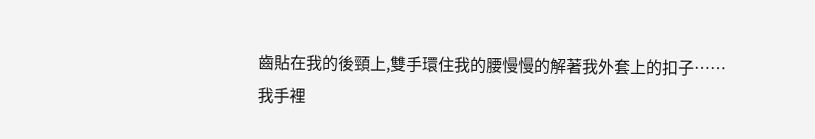齒貼在我的後頸上,雙手環住我的腰慢慢的解著我外套上的扣子……
我手裡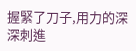握緊了刀子,用力的深深刺進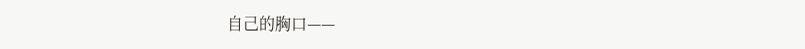自己的胸口——